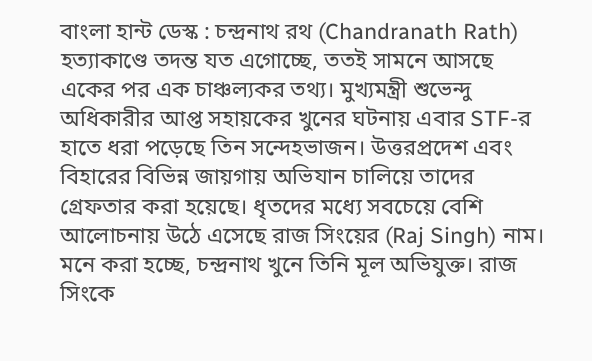বাংলা হান্ট ডেস্ক : চন্দ্রনাথ রথ (Chandranath Rath) হত্যাকাণ্ডে তদন্ত যত এগোচ্ছে, ততই সামনে আসছে একের পর এক চাঞ্চল্যকর তথ্য। মুখ্যমন্ত্রী শুভেন্দু অধিকারীর আপ্ত সহায়কের খুনের ঘটনায় এবার STF-র হাতে ধরা পড়েছে তিন সন্দেহভাজন। উত্তরপ্রদেশ এবং বিহারের বিভিন্ন জায়গায় অভিযান চালিয়ে তাদের গ্রেফতার করা হয়েছে। ধৃতদের মধ্যে সবচেয়ে বেশি আলোচনায় উঠে এসেছে রাজ সিংয়ের (Raj Singh) নাম। মনে করা হচ্ছে, চন্দ্রনাথ খুনে তিনি মূল অভিযুক্ত। রাজ সিংকে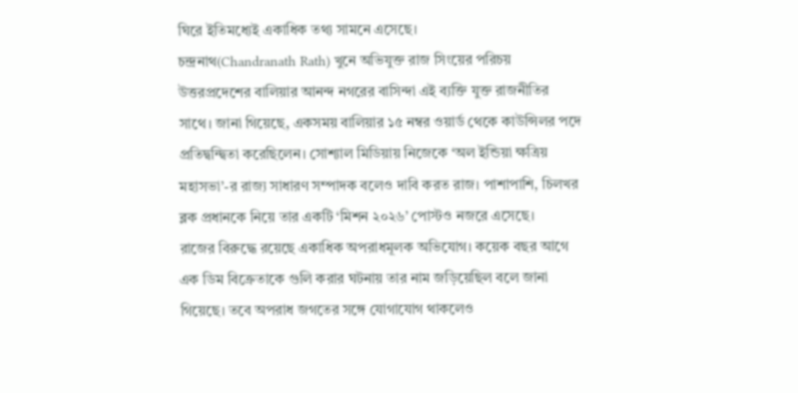ঘিরে ইতিমধ্যেই একাধিক তথ্য সামনে এসেছে।
চন্দ্রনাথ(Chandranath Rath) খুনে অভিযুক্ত রাজ সিংয়ের পরিচয়
উত্তরপ্রদেশের বালিয়ার আনন্দ নগরের বাসিন্দা এই ব্যক্তি যুক্ত রাজনীতির সাথে। জানা গিয়েছে, একসময় বালিয়ার ১৫ নম্বর ওয়ার্ড থেকে কাউন্সিলর পদে প্রতিদ্বন্দ্বিতা করেছিলেন। সোশ্যাল মিডিয়ায় নিজেকে ‘অল ইন্ডিয়া ক্ষত্রিয় মহাসভা’-র রাজ্য সাধারণ সম্পাদক বলেও দাবি করত রাজ। পাশাপাশি, চিলখর ব্লক প্রধানকে নিয়ে তার একটি ‘মিশন ২০২৬’ পোস্টও নজরে এসেছে।
রাজের বিরুদ্ধে রয়েছে একাধিক অপরাধমূলক অভিযোগ। কয়েক বছর আগে এক ডিম বিক্রেতাকে গুলি করার ঘটনায় তার নাম জড়িয়েছিল বলে জানা গিয়েছে। তবে অপরাধ জগতের সঙ্গে যোগাযোগ থাকলেও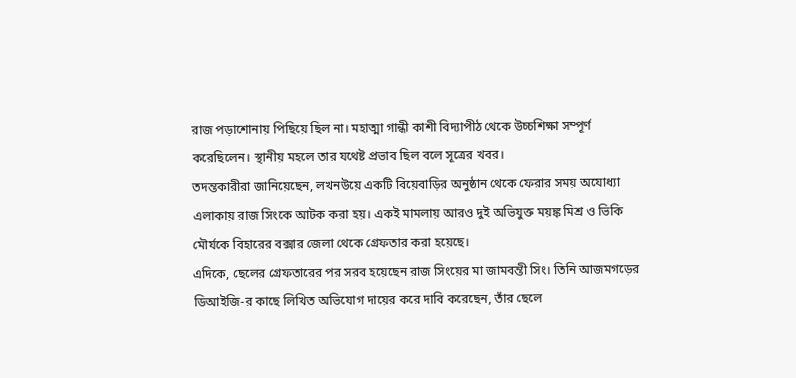রাজ পড়াশোনায় পিছিয়ে ছিল না। মহাত্মা গান্ধী কাশী বিদ্যাপীঠ থেকে উচ্চশিক্ষা সম্পূর্ণ করেছিলেন। স্থানীয় মহলে তার যথেষ্ট প্রভাব ছিল বলে সূত্রের খবর।
তদন্তকারীরা জানিয়েছেন, লখনউয়ে একটি বিয়েবাড়ির অনুষ্ঠান থেকে ফেরার সময় অযোধ্যা এলাকায় রাজ সিংকে আটক করা হয়। একই মামলায় আরও দুই অভিযুক্ত ময়ঙ্ক মিশ্র ও ভিকি মৌর্যকে বিহারের বক্সার জেলা থেকে গ্রেফতার করা হয়েছে।
এদিকে, ছেলের গ্রেফতারের পর সরব হয়েছেন রাজ সিংয়ের মা জামবন্তী সিং। তিনি আজমগড়ের ডিআইজি-র কাছে লিখিত অভিযোগ দায়ের করে দাবি করেছেন, তাঁর ছেলে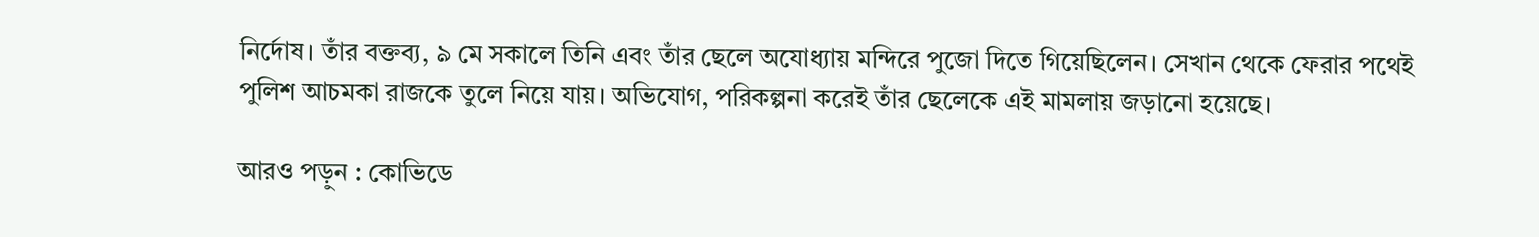নির্দোষ। তাঁর বক্তব্য, ৯ মে সকালে তিনি এবং তাঁর ছেলে অযোধ্যায় মন্দিরে পুজো দিতে গিয়েছিলেন। সেখান থেকে ফেরার পথেই পুলিশ আচমকা রাজকে তুলে নিয়ে যায়। অভিযোগ, পরিকল্পনা করেই তাঁর ছেলেকে এই মামলায় জড়ানো হয়েছে।

আরও পড়ুন : কোভিডে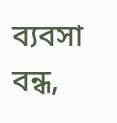ব্যবসা বন্ধ,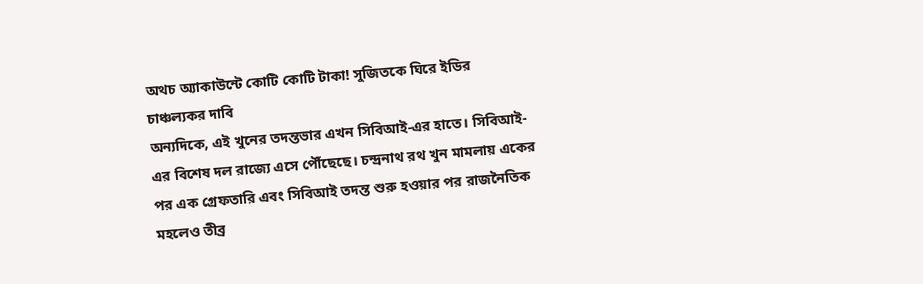অথচ অ্যাকাউন্টে কোটি কোটি টাকা! সুজিতকে ঘিরে ইডির চাঞ্চল্যকর দাবি
অন্যদিকে, এই খুনের তদন্তভার এখন সিবিআই-এর হাতে। সিবিআই-এর বিশেষ দল রাজ্যে এসে পৌঁছেছে। চন্দ্রনাথ রথ খুন মামলায় একের পর এক গ্রেফতারি এবং সিবিআই তদন্ত শুরু হওয়ার পর রাজনৈতিক মহলেও তীব্র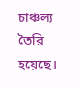চাঞ্চল্য তৈরি হয়েছে।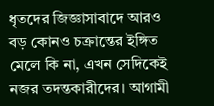ধৃতদের জিজ্ঞাসাবাদে আরও বড় কোনও চক্রান্তের ইঙ্গিত মেলে কি না, এখন সেদিকেই নজর তদন্তকারীদের। আগামী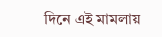দিনে এই মামলায়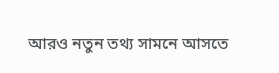আরও নতুন তথ্য সামনে আসতে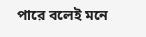পারে বলেই মনে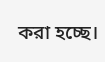করা হচ্ছে।